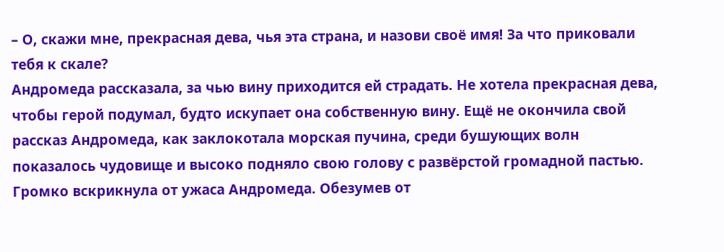– О, скажи мне, прекрасная дева, чья эта страна, и назови своё имя! За что приковали тебя к скале?
Андромеда рассказала, за чью вину приходится ей страдать. Не хотела прекрасная дева, чтобы герой подумал, будто искупает она собственную вину. Ещё не окончила свой рассказ Андромеда, как заклокотала морская пучина, среди бушующих волн показалось чудовище и высоко подняло свою голову с развёрстой громадной пастью. Громко вскрикнула от ужаса Андромеда. Обезумев от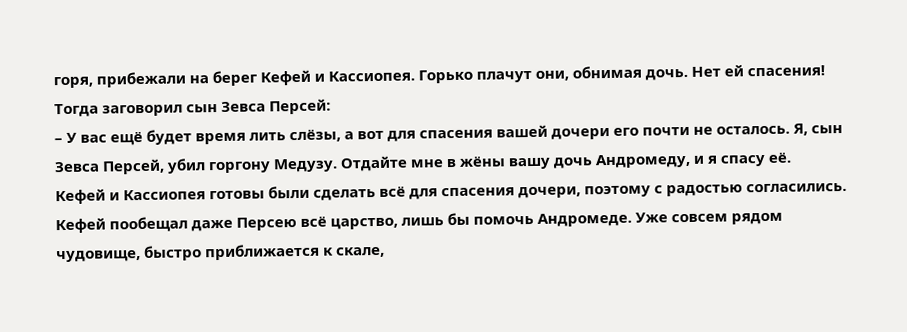горя, прибежали на берег Кефей и Кассиопея. Горько плачут они, обнимая дочь. Нет ей спасения!
Тогда заговорил сын Зевса Персей:
– У вас ещё будет время лить слёзы, а вот для спасения вашей дочери его почти не осталось. Я, сын Зевса Персей, убил горгону Медузу. Отдайте мне в жёны вашу дочь Андромеду, и я спасу её.
Кефей и Кассиопея готовы были сделать всё для спасения дочери, поэтому с радостью согласились. Кефей пообещал даже Персею всё царство, лишь бы помочь Андромеде. Уже совсем рядом чудовище, быстро приближается к скале,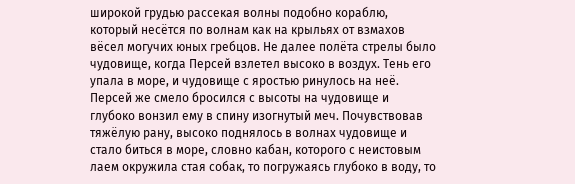широкой грудью рассекая волны подобно кораблю, который несётся по волнам как на крыльях от взмахов вёсел могучих юных гребцов. Не далее полёта стрелы было чудовище, когда Персей взлетел высоко в воздух. Тень его упала в море, и чудовище с яростью ринулось на неё. Персей же смело бросился с высоты на чудовище и глубоко вонзил ему в спину изогнутый меч. Почувствовав тяжёлую рану, высоко поднялось в волнах чудовище и стало биться в море, словно кабан, которого с неистовым лаем окружила стая собак, то погружаясь глубоко в воду, то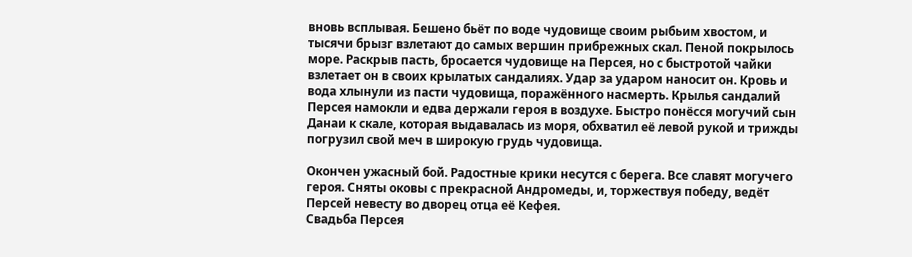вновь всплывая. Бешено бьёт по воде чудовище своим рыбьим хвостом, и тысячи брызг взлетают до самых вершин прибрежных скал. Пеной покрылось море. Раскрыв пасть, бросается чудовище на Персея, но с быстротой чайки взлетает он в своих крылатых сандалиях. Удар за ударом наносит он. Кровь и вода хлынули из пасти чудовища, поражённого насмерть. Крылья сандалий Персея намокли и едва держали героя в воздухе. Быстро понёсся могучий сын Данаи к скале, которая выдавалась из моря, обхватил её левой рукой и трижды погрузил свой меч в широкую грудь чудовища.

Окончен ужасный бой. Радостные крики несутся с берега. Все славят могучего героя. Сняты оковы с прекрасной Андромеды, и, торжествуя победу, ведёт Персей невесту во дворец отца её Кефея.
Свадьба Персея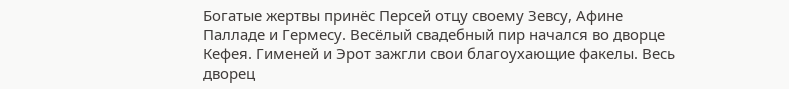Богатые жертвы принёс Персей отцу своему Зевсу, Афине Палладе и Гермесу. Весёлый свадебный пир начался во дворце Кефея. Гименей и Эрот зажгли свои благоухающие факелы. Весь дворец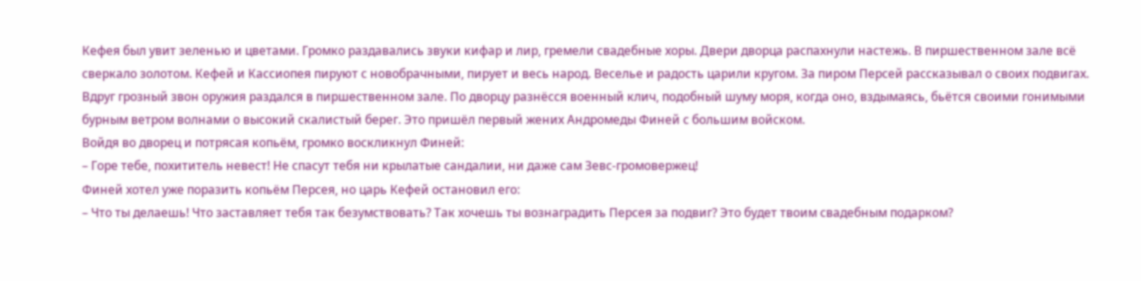Кефея был увит зеленью и цветами. Громко раздавались звуки кифар и лир, гремели свадебные хоры. Двери дворца распахнули настежь. В пиршественном зале всё сверкало золотом. Кефей и Кассиопея пируют с новобрачными, пирует и весь народ. Веселье и радость царили кругом. За пиром Персей рассказывал о своих подвигах. Вдруг грозный звон оружия раздался в пиршественном зале. По дворцу разнёсся военный клич, подобный шуму моря, когда оно, вздымаясь, бьётся своими гонимыми бурным ветром волнами о высокий скалистый берег. Это пришёл первый жених Андромеды Финей с большим войском.
Войдя во дворец и потрясая копьём, громко воскликнул Финей:
– Горе тебе, похититель невест! Не спасут тебя ни крылатые сандалии, ни даже сам Зевс-громовержец!
Финей хотел уже поразить копьём Персея, но царь Кефей остановил его:
– Что ты делаешь! Что заставляет тебя так безумствовать? Так хочешь ты вознаградить Персея за подвиг? Это будет твоим свадебным подарком?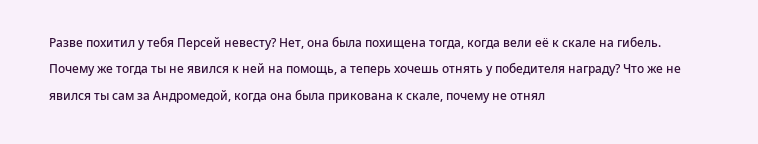Разве похитил у тебя Персей невесту? Нет, она была похищена тогда, когда вели её к скале на гибель. Почему же тогда ты не явился к ней на помощь, а теперь хочешь отнять у победителя награду? Что же не явился ты сам за Андромедой, когда она была прикована к скале, почему не отнял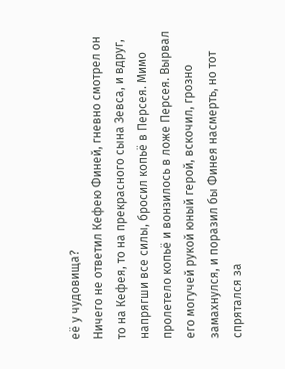её у чудовища?
Ничего не ответил Кефею Финей, гневно смотрел он то на Кефея, то на прекрасного сына Зевса, и вдруг, напрягши все силы, бросил копьё в Персея. Мимо пролетело копьё и вонзилось в ложе Персея. Вырвал его могучей рукой юный герой, вскочил, грозно замахнулся, и поразил бы Финея насмерть, но тот спрятался за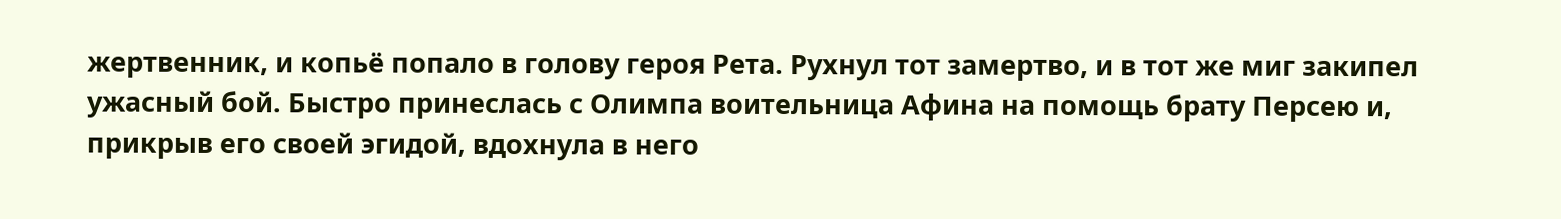жертвенник, и копьё попало в голову героя Рета. Рухнул тот замертво, и в тот же миг закипел ужасный бой. Быстро принеслась с Олимпа воительница Афина на помощь брату Персею и, прикрыв его своей эгидой, вдохнула в него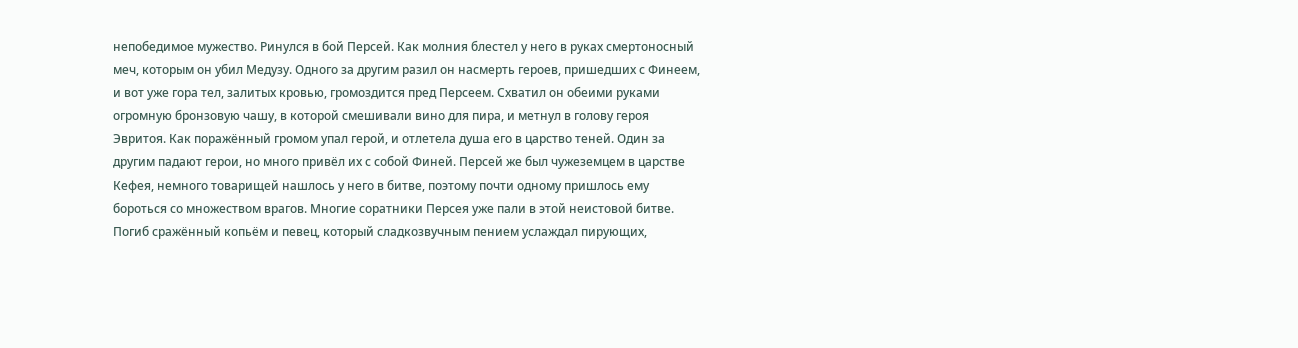непобедимое мужество. Ринулся в бой Персей. Как молния блестел у него в руках смертоносный меч, которым он убил Медузу. Одного за другим разил он насмерть героев, пришедших с Финеем, и вот уже гора тел, залитых кровью, громоздится пред Персеем. Схватил он обеими руками огромную бронзовую чашу, в которой смешивали вино для пира, и метнул в голову героя Эвритоя. Как поражённый громом упал герой, и отлетела душа его в царство теней. Один за другим падают герои, но много привёл их с собой Финей. Персей же был чужеземцем в царстве Кефея, немного товарищей нашлось у него в битве, поэтому почти одному пришлось ему бороться со множеством врагов. Многие соратники Персея уже пали в этой неистовой битве. Погиб сражённый копьём и певец, который сладкозвучным пением услаждал пирующих,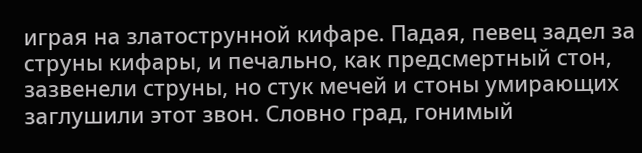играя на златострунной кифаре. Падая, певец задел за струны кифары, и печально, как предсмертный стон, зазвенели струны, но стук мечей и стоны умирающих заглушили этот звон. Словно град, гонимый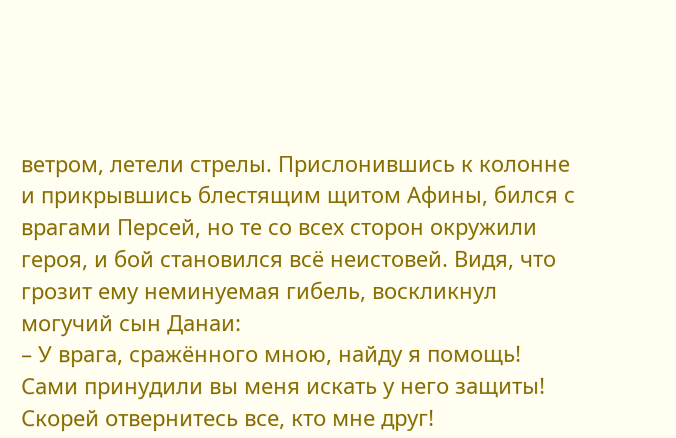ветром, летели стрелы. Прислонившись к колонне и прикрывшись блестящим щитом Афины, бился с врагами Персей, но те со всех сторон окружили героя, и бой становился всё неистовей. Видя, что грозит ему неминуемая гибель, воскликнул могучий сын Данаи:
– У врага, сражённого мною, найду я помощь! Сами принудили вы меня искать у него защиты! Скорей отвернитесь все, кто мне друг!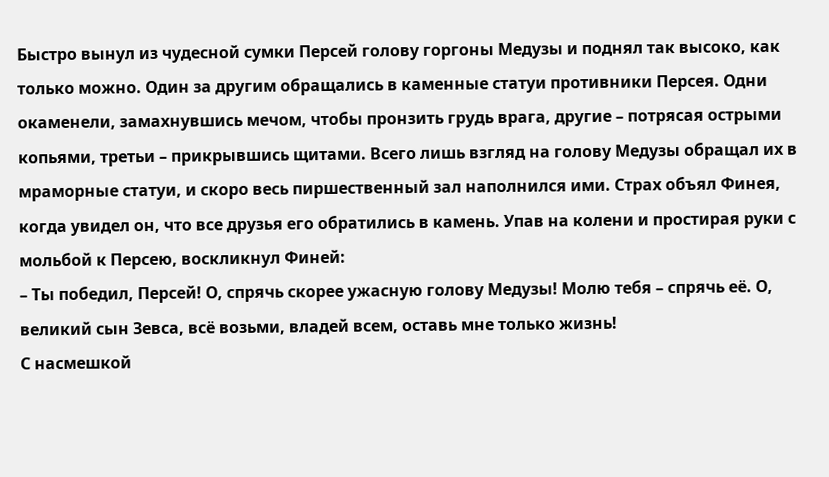Быстро вынул из чудесной сумки Персей голову горгоны Медузы и поднял так высоко, как только можно. Один за другим обращались в каменные статуи противники Персея. Одни окаменели, замахнувшись мечом, чтобы пронзить грудь врага, другие – потрясая острыми копьями, третьи – прикрывшись щитами. Всего лишь взгляд на голову Медузы обращал их в мраморные статуи, и скоро весь пиршественный зал наполнился ими. Страх объял Финея, когда увидел он, что все друзья его обратились в камень. Упав на колени и простирая руки с мольбой к Персею, воскликнул Финей:
– Ты победил, Персей! О, спрячь скорее ужасную голову Медузы! Молю тебя – спрячь её. О, великий сын Зевса, всё возьми, владей всем, оставь мне только жизнь!
С насмешкой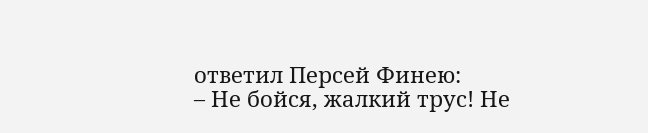ответил Персей Финею:
– Не бойся, жалкий трус! Не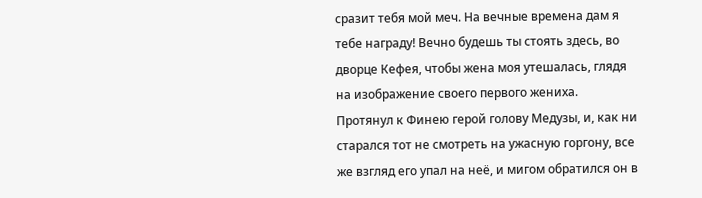сразит тебя мой меч. На вечные времена дам я тебе награду! Вечно будешь ты стоять здесь, во дворце Кефея, чтобы жена моя утешалась, глядя на изображение своего первого жениха.
Протянул к Финею герой голову Медузы, и, как ни старался тот не смотреть на ужасную горгону, все же взгляд его упал на неё, и мигом обратился он в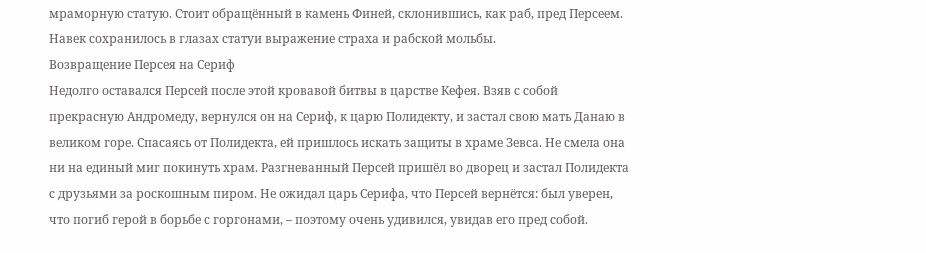мраморную статую. Стоит обращённый в камень Финей, склонившись, как раб, пред Персеем. Навек сохранилось в глазах статуи выражение страха и рабской мольбы.
Возвращение Персея на Сериф
Недолго оставался Персей после этой кровавой битвы в царстве Кефея. Взяв с собой прекрасную Андромеду, вернулся он на Сериф, к царю Полидекту, и застал свою мать Данаю в великом горе. Спасаясь от Полидекта, ей пришлось искать защиты в храме Зевса. Не смела она ни на единый миг покинуть храм. Разгневанный Персей пришёл во дворец и застал Полидекта с друзьями за роскошным пиром. Не ожидал царь Серифа, что Персей вернётся: был уверен, что погиб герой в борьбе с горгонами, – поэтому очень удивился, увидав его пред собой.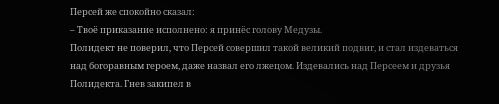Персей же спокойно сказал:
– Твоё приказание исполнено: я принёс голову Медузы.
Полидект не поверил, что Персей совершил такой великий подвиг, и стал издеваться над богоравным героем, даже назвал его лжецом. Издевались над Персеем и друзья Полидекта. Гнев закипел в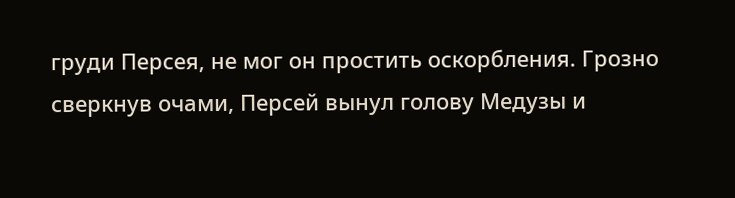груди Персея, не мог он простить оскорбления. Грозно сверкнув очами, Персей вынул голову Медузы и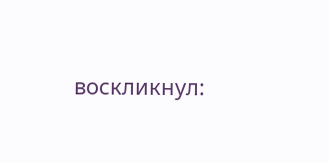воскликнул: